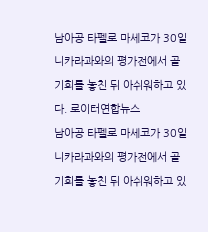남아공 타펠로 마세코가 30일 니카라과와의 평가전에서 골 기회를 놓친 뒤 아쉬워하고 있다. 로이터연합뉴스
남아공 타펠로 마세코가 30일 니카라과와의 평가전에서 골 기회를 놓친 뒤 아쉬워하고 있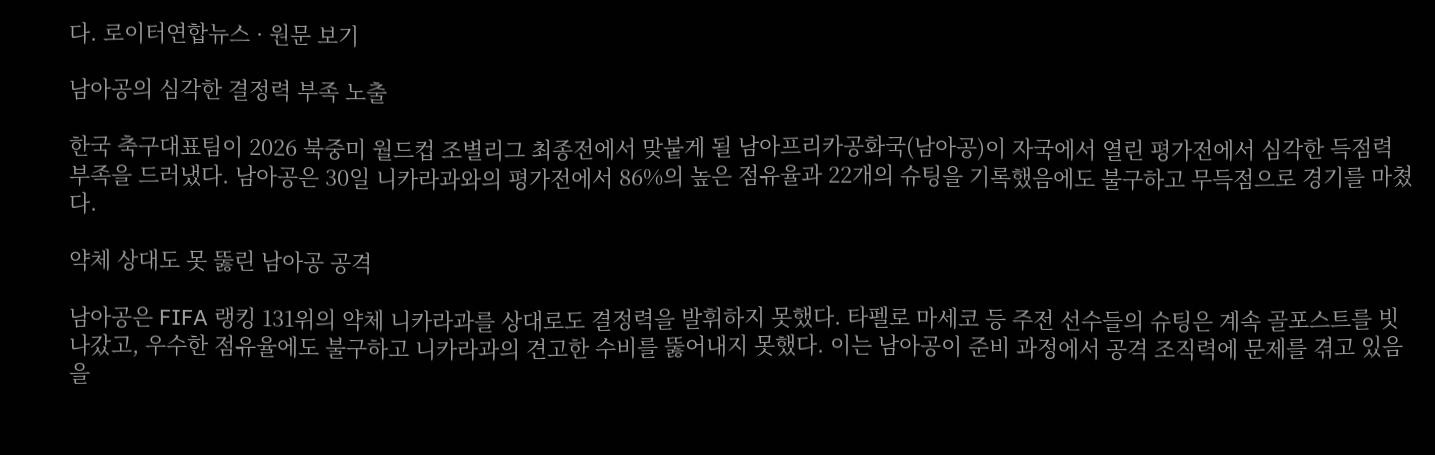다. 로이터연합뉴스 · 원문 보기

남아공의 심각한 결정력 부족 노출

한국 축구대표팀이 2026 북중미 월드컵 조별리그 최종전에서 맞붙게 될 남아프리카공화국(남아공)이 자국에서 열린 평가전에서 심각한 득점력 부족을 드러냈다. 남아공은 30일 니카라과와의 평가전에서 86%의 높은 점유율과 22개의 슈팅을 기록했음에도 불구하고 무득점으로 경기를 마쳤다.

약체 상대도 못 뚫린 남아공 공격

남아공은 FIFA 랭킹 131위의 약체 니카라과를 상대로도 결정력을 발휘하지 못했다. 타펠로 마세코 등 주전 선수들의 슈팅은 계속 골포스트를 빗나갔고, 우수한 점유율에도 불구하고 니카라과의 견고한 수비를 뚫어내지 못했다. 이는 남아공이 준비 과정에서 공격 조직력에 문제를 겪고 있음을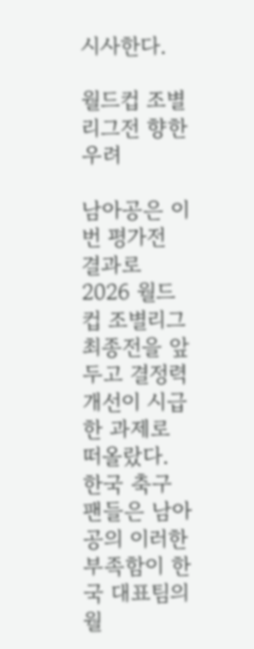시사한다.

월드컵 조별리그전 향한 우려

남아공은 이번 평가전 결과로 2026 월드컵 조별리그 최종전을 앞두고 결정력 개선이 시급한 과제로 떠올랐다. 한국 축구팬들은 남아공의 이러한 부족함이 한국 대표팀의 월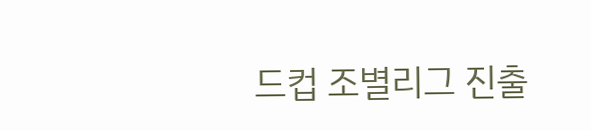드컵 조별리그 진출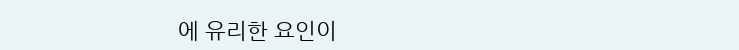에 유리한 요인이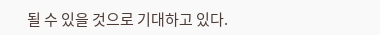될 수 있을 것으로 기대하고 있다.